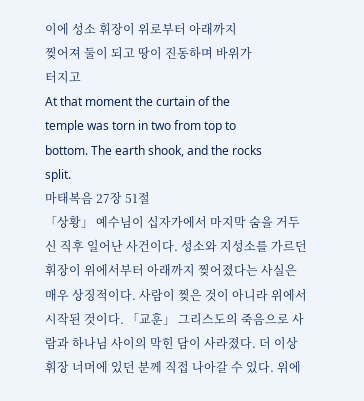이에 성소 휘장이 위로부터 아래까지
찢어져 둘이 되고 땅이 진동하며 바위가
터지고
At that moment the curtain of the
temple was torn in two from top to
bottom. The earth shook, and the rocks
split.
마태복음 27장 51절
「상황」 예수님이 십자가에서 마지막 숨을 거두신 직후 일어난 사건이다. 성소와 지성소를 가르던 휘장이 위에서부터 아래까지 찢어졌다는 사실은 매우 상징적이다. 사람이 찢은 것이 아니라 위에서 시작된 것이다. 「교훈」 그리스도의 죽음으로 사람과 하나님 사이의 막힌 담이 사라졌다. 더 이상 휘장 너머에 있던 분께 직접 나아갈 수 있다. 위에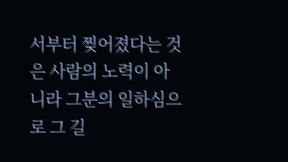서부터 찢어졌다는 것은 사람의 노력이 아니라 그분의 일하심으로 그 길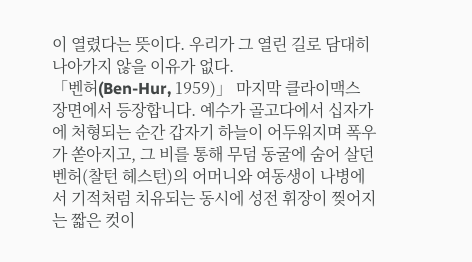이 열렸다는 뜻이다. 우리가 그 열린 길로 담대히 나아가지 않을 이유가 없다.
「벤허(Ben-Hur, 1959)」 마지막 클라이맥스 장면에서 등장합니다. 예수가 골고다에서 십자가에 처형되는 순간 갑자기 하늘이 어두워지며 폭우가 쏟아지고, 그 비를 통해 무덤 동굴에 숨어 살던 벤허(찰턴 헤스턴)의 어머니와 여동생이 나병에서 기적처럼 치유되는 동시에 성전 휘장이 찢어지는 짧은 컷이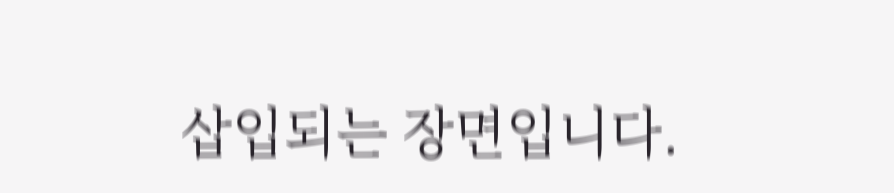삽입되는 장면입니다.